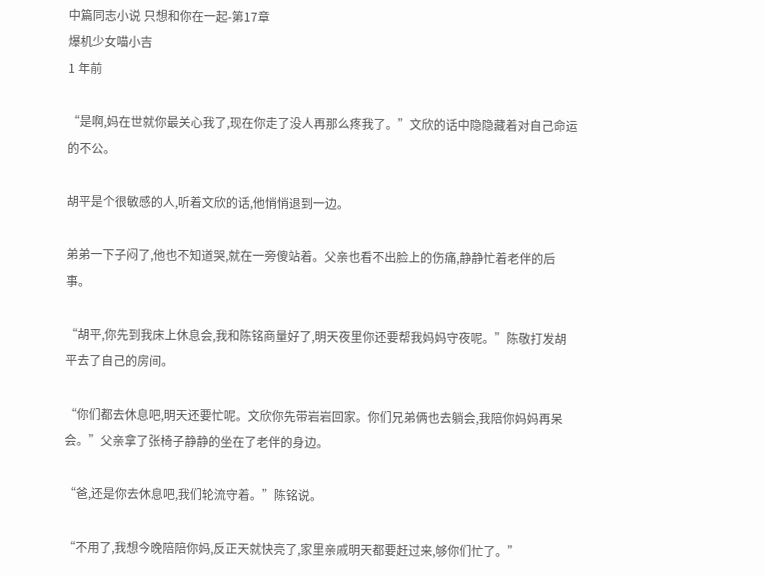中篇同志小说 只想和你在一起-第17章
爆机少女喵小吉
1 年前

“是啊,妈在世就你最关心我了,现在你走了没人再那么疼我了。”文欣的话中隐隐藏着对自己命运的不公。

胡平是个很敏感的人,听着文欣的话,他悄悄退到一边。

弟弟一下子闷了,他也不知道哭,就在一旁傻站着。父亲也看不出脸上的伤痛,静静忙着老伴的后事。

“胡平,你先到我床上休息会,我和陈铭商量好了,明天夜里你还要帮我妈妈守夜呢。”陈敬打发胡平去了自己的房间。

“你们都去休息吧,明天还要忙呢。文欣你先带岩岩回家。你们兄弟俩也去躺会,我陪你妈妈再呆会。”父亲拿了张椅子静静的坐在了老伴的身边。

“爸,还是你去休息吧,我们轮流守着。”陈铭说。

“不用了,我想今晚陪陪你妈,反正天就快亮了,家里亲戚明天都要赶过来,够你们忙了。”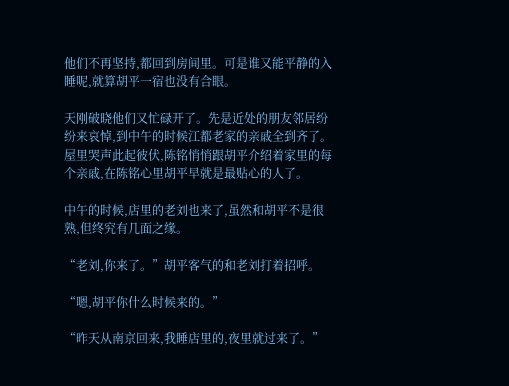他们不再坚持,都回到房间里。可是谁又能平静的入睡呢,就算胡平一宿也没有合眼。

天刚破晓他们又忙碌开了。先是近处的朋友邻居纷纷来哀悼,到中午的时候江都老家的亲戚全到齐了。屋里哭声此起彼伏,陈铭悄悄跟胡平介绍着家里的每个亲戚,在陈铭心里胡平早就是最贴心的人了。

中午的时候,店里的老刘也来了,虽然和胡平不是很熟,但终究有几面之缘。

“老刘,你来了。”胡平客气的和老刘打着招呼。

“嗯,胡平你什么时候来的。”

“昨天从南京回来,我睡店里的,夜里就过来了。”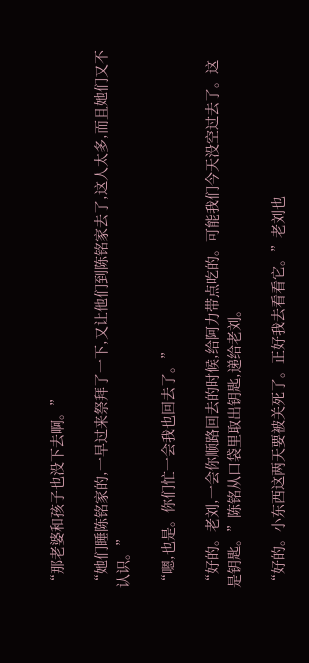“那老婆和孩子也没下去啊。”

“她们睡陈铭家的,一早过来祭拜了一下,又让他们到陈铭家去了,这人太多,而且她们又不认识。”

“嗯,也是。你们忙一会我也回去了。”

“好的。老刘,一会你顺路回去的时候,给阿力带点吃的。可能我们今天没空过去了。这是钥匙。”陈铭从口袋里取出钥匙,递给老刘。

“好的。小东西这两天要被关死了。正好我去看看它。”老刘也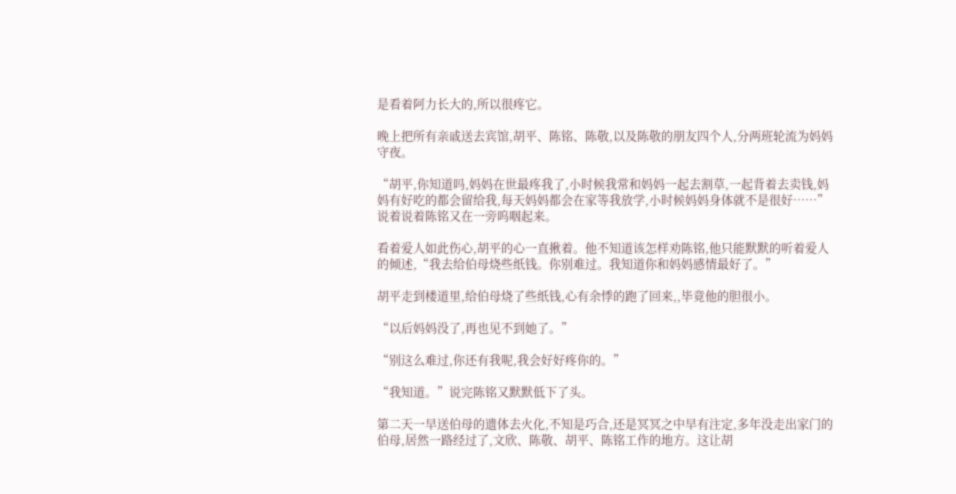是看着阿力长大的,所以很疼它。

晚上把所有亲戚送去宾馆,胡平、陈铭、陈敬,以及陈敬的朋友四个人,分两班轮流为妈妈守夜。

“胡平,你知道吗,妈妈在世最疼我了,小时候我常和妈妈一起去割草,一起背着去卖钱,妈妈有好吃的都会留给我,每天妈妈都会在家等我放学,小时候妈妈身体就不是很好……”说着说着陈铭又在一旁呜咽起来。

看着爱人如此伤心,胡平的心一直揪着。他不知道该怎样劝陈铭,他只能默默的听着爱人的倾述,“我去给伯母烧些纸钱。你别难过。我知道你和妈妈感情最好了。”

胡平走到楼道里,给伯母烧了些纸钱,心有余悸的跑了回来,,毕竟他的胆很小。

“以后妈妈没了,再也见不到她了。”

“别这么难过,你还有我呢,我会好好疼你的。”

“我知道。”说完陈铭又默默低下了头。

第二天一早送伯母的遗体去火化,不知是巧合,还是冥冥之中早有注定,多年没走出家门的伯母,居然一路经过了,文欣、陈敬、胡平、陈铭工作的地方。这让胡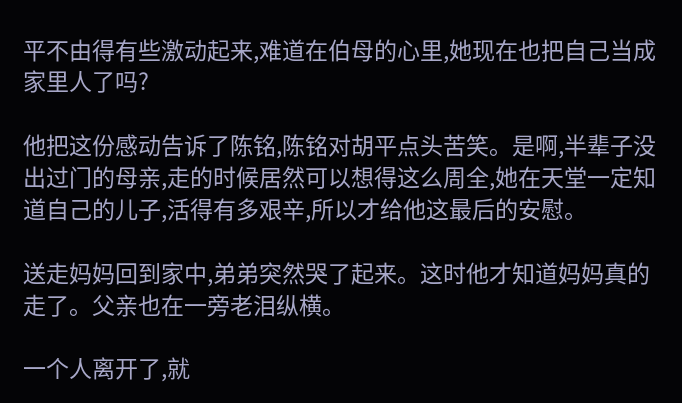平不由得有些激动起来,难道在伯母的心里,她现在也把自己当成家里人了吗?

他把这份感动告诉了陈铭,陈铭对胡平点头苦笑。是啊,半辈子没出过门的母亲,走的时候居然可以想得这么周全,她在天堂一定知道自己的儿子,活得有多艰辛,所以才给他这最后的安慰。

送走妈妈回到家中,弟弟突然哭了起来。这时他才知道妈妈真的走了。父亲也在一旁老泪纵横。

一个人离开了,就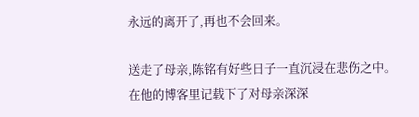永远的离开了,再也不会回来。

送走了母亲,陈铭有好些日子一直沉浸在悲伤之中。在他的博客里记载下了对母亲深深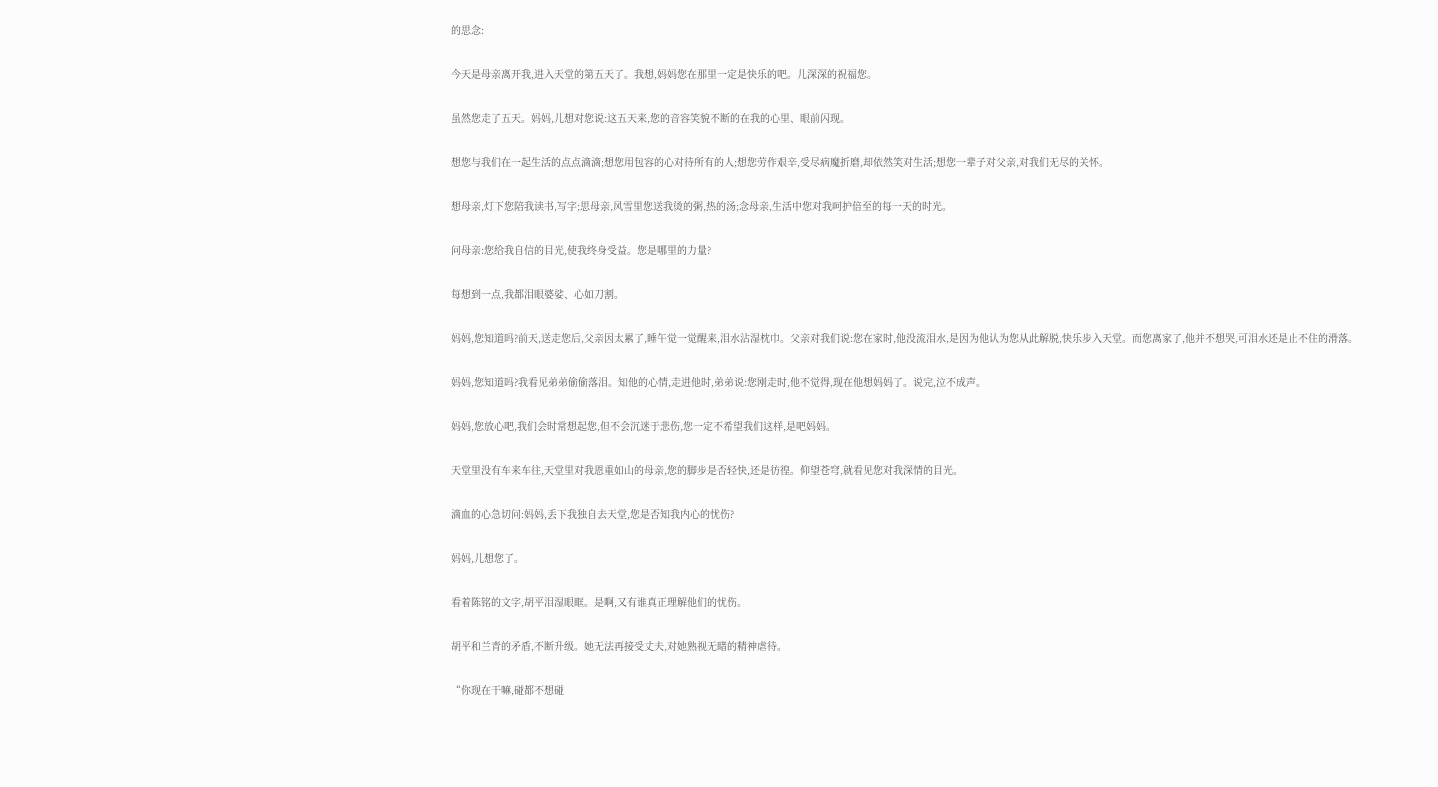的思念:

今天是母亲离开我,进入天堂的第五天了。我想,妈妈您在那里一定是快乐的吧。儿深深的祝福您。

虽然您走了五天。妈妈,儿想对您说:这五天来,您的音容笑貌不断的在我的心里、眼前闪现。

想您与我们在一起生活的点点滴滴;想您用包容的心对待所有的人;想您劳作艰辛,受尽病魔折磨,却依然笑对生活;想您一辈子对父亲,对我们无尽的关怀。

想母亲,灯下您陪我读书,写字;思母亲,风雪里您送我烫的粥,热的汤;念母亲,生活中您对我呵护倍至的每一天的时光。

问母亲:您给我自信的目光,使我终身受益。您是哪里的力量?

每想到一点,我都泪眼婆娑、心如刀割。

妈妈,您知道吗?前天,送走您后,父亲因太累了,睡午觉一觉醒来,泪水沾湿枕巾。父亲对我们说:您在家时,他没流泪水,是因为他认为您从此解脱,快乐步入天堂。而您离家了,他并不想哭,可泪水还是止不住的滑落。

妈妈,您知道吗?我看见弟弟偷偷落泪。知他的心情,走进他时,弟弟说:您刚走时,他不觉得,现在他想妈妈了。说完,泣不成声。

妈妈,您放心吧,我们会时常想起您,但不会沉迷于悲伤,您一定不希望我们这样,是吧妈妈。

天堂里没有车来车往,天堂里对我恩重如山的母亲,您的脚步是否轻快,还是彷徨。仰望苍穹,就看见您对我深情的目光。

滴血的心急切问:妈妈,丢下我独自去天堂,您是否知我内心的忧伤?

妈妈,儿想您了。

看着陈铭的文字,胡平泪湿眼眶。是啊,又有谁真正理解他们的忧伤。

胡平和兰青的矛盾,不断升级。她无法再接受丈夫,对她熟视无睹的精神虐待。

“你现在干嘛,碰都不想碰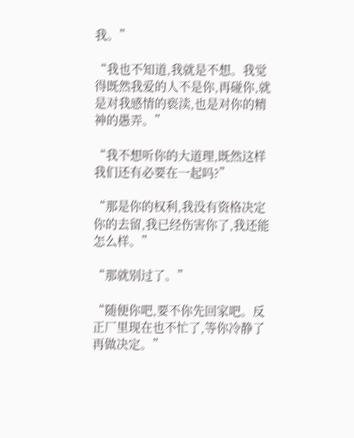我。”

“我也不知道,我就是不想。我觉得既然我爱的人不是你,再碰你,就是对我感情的亵渎,也是对你的精神的愚弄。”

“我不想听你的大道理,既然这样我们还有必要在一起吗?”

“那是你的权利,我没有资格决定你的去留,我已经伤害你了,我还能怎么样。”

“那就别过了。”

“随便你吧,要不你先回家吧。反正厂里现在也不忙了,等你冷静了再做决定。”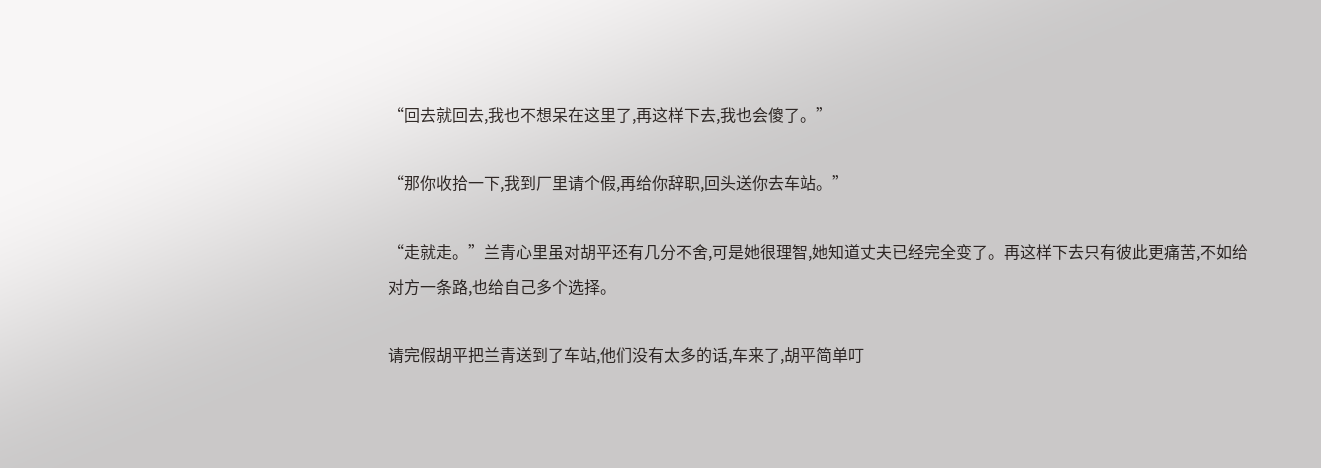“回去就回去,我也不想呆在这里了,再这样下去,我也会傻了。”

“那你收拾一下,我到厂里请个假,再给你辞职,回头送你去车站。”

“走就走。”兰青心里虽对胡平还有几分不舍,可是她很理智,她知道丈夫已经完全变了。再这样下去只有彼此更痛苦,不如给对方一条路,也给自己多个选择。

请完假胡平把兰青送到了车站,他们没有太多的话,车来了,胡平简单叮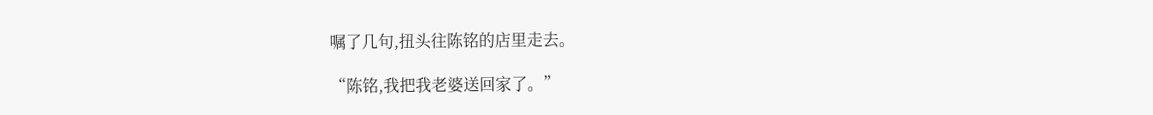嘱了几句,扭头往陈铭的店里走去。

“陈铭,我把我老婆送回家了。”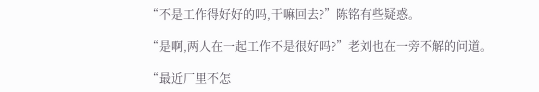“不是工作得好好的吗,干嘛回去?”陈铭有些疑惑。

“是啊,两人在一起工作不是很好吗?”老刘也在一旁不解的问道。

“最近厂里不怎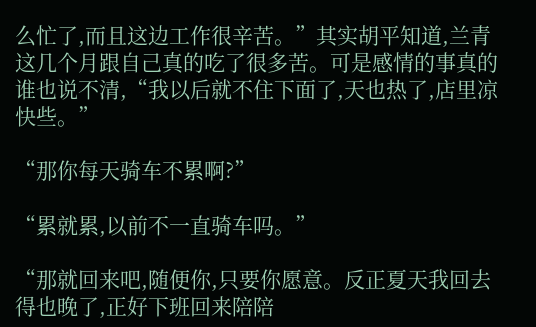么忙了,而且这边工作很辛苦。”其实胡平知道,兰青这几个月跟自己真的吃了很多苦。可是感情的事真的谁也说不清,“我以后就不住下面了,天也热了,店里凉快些。”

“那你每天骑车不累啊?”

“累就累,以前不一直骑车吗。”

“那就回来吧,随便你,只要你愿意。反正夏天我回去得也晚了,正好下班回来陪陪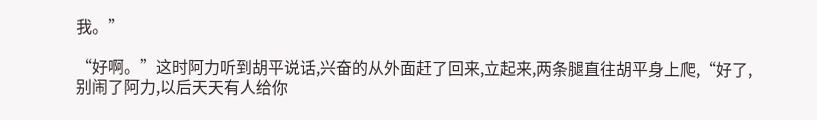我。”

“好啊。”这时阿力听到胡平说话,兴奋的从外面赶了回来,立起来,两条腿直往胡平身上爬,“好了,别闹了阿力,以后天天有人给你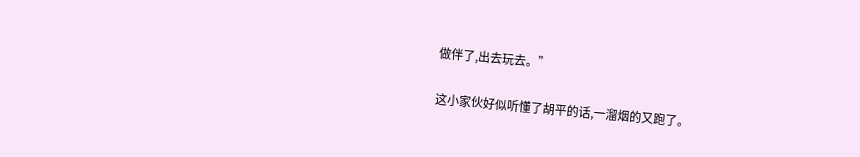做伴了,出去玩去。”

这小家伙好似听懂了胡平的话,一溜烟的又跑了。